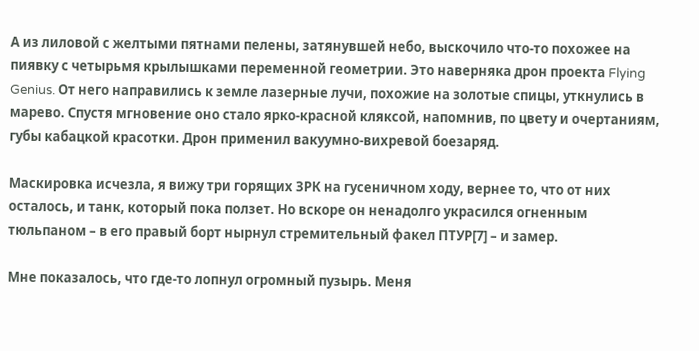А из лиловой с желтыми пятнами пелены, затянувшей небо, выскочило что-то похожее на пиявку с четырьмя крылышками переменной геометрии. Это наверняка дрон проекта Flying Genius. От него направились к земле лазерные лучи, похожие на золотые спицы, уткнулись в марево. Спустя мгновение оно стало ярко-красной кляксой, напомнив, по цвету и очертаниям, губы кабацкой красотки. Дрон применил вакуумно-вихревой боезаряд.

Маскировка исчезла, я вижу три горящих ЗРК на гусеничном ходу, вернее то, что от них осталось, и танк, который пока ползет. Но вскоре он ненадолго украсился огненным тюльпаном – в его правый борт нырнул стремительный факел ПТУР[7] – и замер.

Мне показалось, что где-то лопнул огромный пузырь. Меня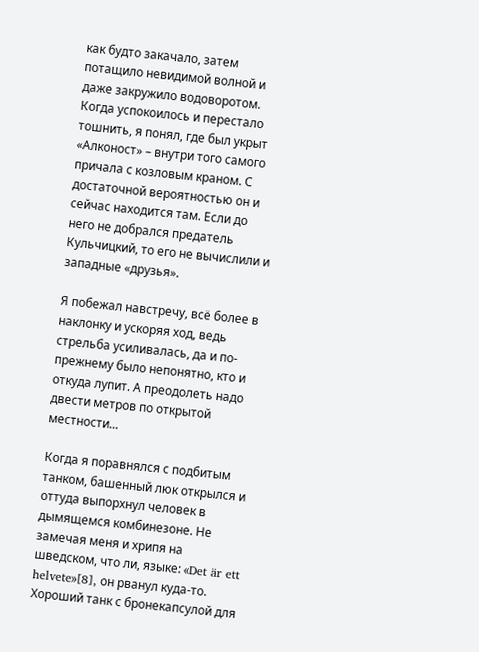как будто закачало, затем потащило невидимой волной и даже закружило водоворотом. Когда успокоилось и перестало тошнить, я понял, где был укрыт «Алконост» – внутри того самого причала с козловым краном. С достаточной вероятностью он и сейчас находится там. Если до него не добрался предатель Кульчицкий, то его не вычислили и западные «друзья».

Я побежал навстречу, всё более в наклонку и ускоряя ход, ведь стрельба усиливалась, да и по-прежнему было непонятно, кто и откуда лупит. А преодолеть надо двести метров по открытой местности...

Когда я поравнялся с подбитым танком, башенный люк открылся и оттуда выпорхнул человек в дымящемся комбинезоне. Не замечая меня и хрипя на шведском, что ли, языке: «Det är ett helvete»[8], он рванул куда-то. Хороший танк с бронекапсулой для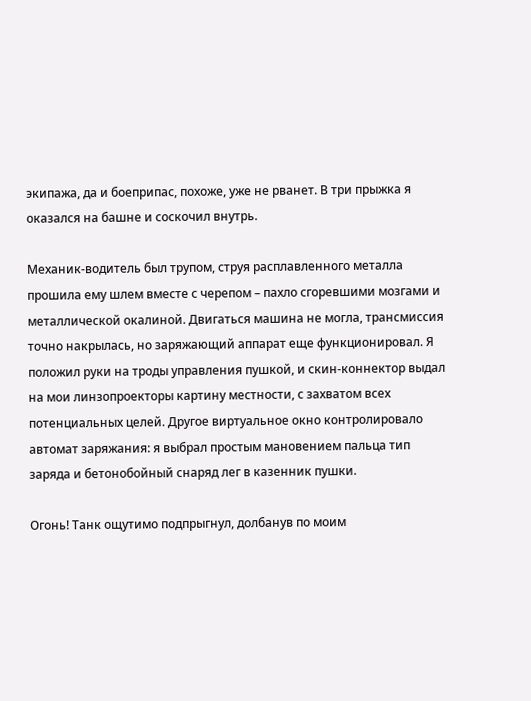экипажа, да и боеприпас, похоже, уже не рванет. В три прыжка я оказался на башне и соскочил внутрь.

Механик-водитель был трупом, струя расплавленного металла прошила ему шлем вместе с черепом – пахло сгоревшими мозгами и металлической окалиной. Двигаться машина не могла, трансмиссия точно накрылась, но заряжающий аппарат еще функционировал. Я положил руки на троды управления пушкой, и скин-коннектор выдал на мои линзопроекторы картину местности, с захватом всех потенциальных целей. Другое виртуальное окно контролировало автомат заряжания: я выбрал простым мановением пальца тип заряда и бетонобойный снаряд лег в казенник пушки.

Огонь! Танк ощутимо подпрыгнул, долбанув по моим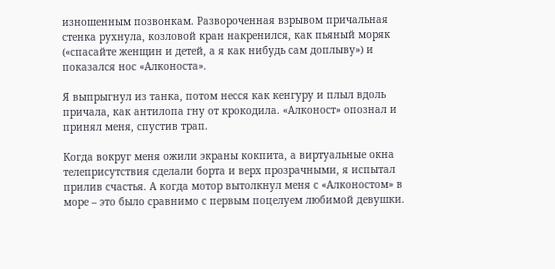изношенным позвонкам. Развороченная взрывом причальная стенка рухнула, козловой кран накренился, как пьяный моряк («спасайте женщин и детей, а я как нибудь сам доплыву») и показался нос «Алконоста».

Я выпрыгнул из танка, потом несся как кенгуру и плыл вдоль причала, как антилопа гну от крокодила. «Алконост» опознал и принял меня, спустив трап.

Когда вокруг меня ожили экраны кокпита, а виртуальные окна телеприсутствия сделали борта и верх прозрачными, я испытал прилив счастья. А когда мотор вытолкнул меня с «Алконостом» в море – это было сравнимо с первым поцелуем любимой девушки.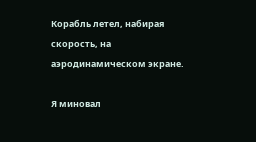Корабль летел, набирая скорость, на аэродинамическом экране.

Я миновал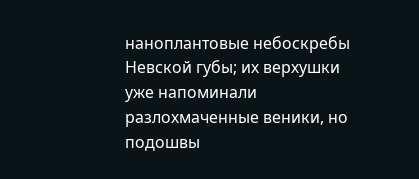наноплантовые небоскребы Невской губы; их верхушки уже напоминали разлохмаченные веники, но подошвы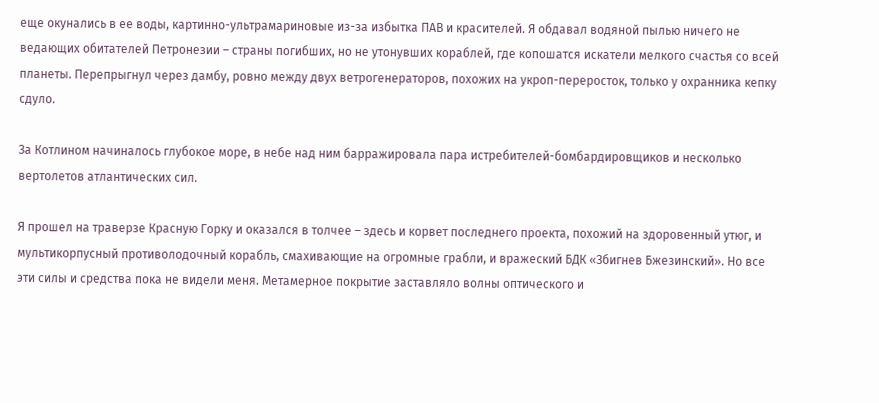еще окунались в ее воды, картинно-ультрамариновые из-за избытка ПАВ и красителей. Я обдавал водяной пылью ничего не ведающих обитателей Петронезии – страны погибших, но не утонувших кораблей, где копошатся искатели мелкого счастья со всей планеты. Перепрыгнул через дамбу, ровно между двух ветрогенераторов, похожих на укроп-переросток, только у охранника кепку сдуло.

За Котлином начиналось глубокое море, в небе над ним барражировала пара истребителей-бомбардировщиков и несколько вертолетов атлантических сил.

Я прошел на траверзе Красную Горку и оказался в толчее – здесь и корвет последнего проекта, похожий на здоровенный утюг, и мультикорпусный противолодочный корабль, смахивающие на огромные грабли, и вражеский БДК «Збигнев Бжезинский». Но все эти силы и средства пока не видели меня. Метамерное покрытие заставляло волны оптического и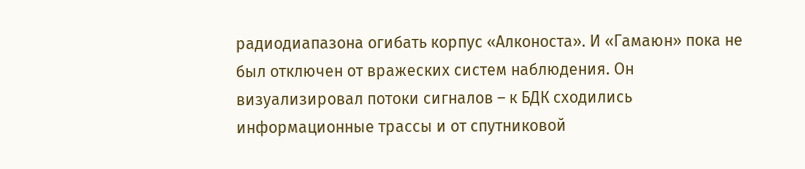радиодиапазона огибать корпус «Алконоста». И «Гамаюн» пока не был отключен от вражеских систем наблюдения. Он визуализировал потоки сигналов – к БДК сходились информационные трассы и от спутниковой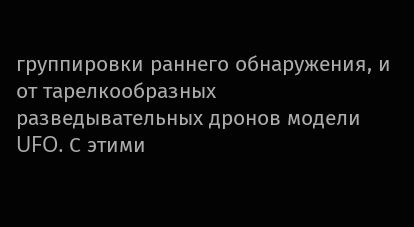группировки раннего обнаружения, и от тарелкообразных разведывательных дронов модели UFO. С этими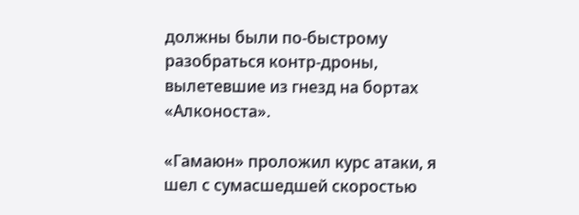должны были по-быстрому разобраться контр-дроны, вылетевшие из гнезд на бортах «Алконоста».

«Гамаюн» проложил курс атаки, я шел с сумасшедшей скоростью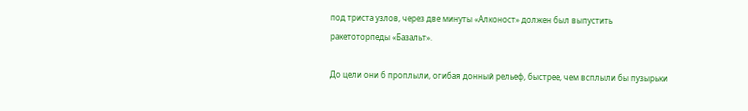под триста узлов, через две минуты «Алконост» должен был выпустить ракетоторпеды «Базальт».

До цели они б проплыли, огибая донный рельеф, быстрее, чем всплыли бы пузырьки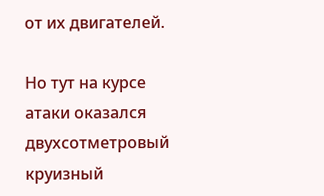от их двигателей.

Но тут на курсе атаки оказался двухсотметровый круизный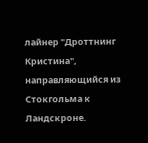лайнер "Дроттнинг Кристина", направляющийся из Стокгольма к Ландскроне.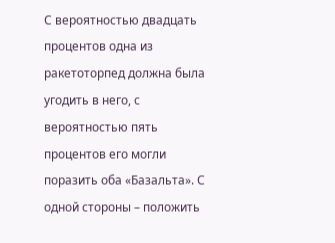С вероятностью двадцать процентов одна из ракетоторпед должна была угодить в него, с вероятностью пять процентов его могли поразить оба «Базальта». С одной стороны – положить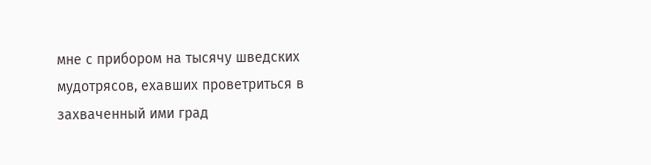мне с прибором на тысячу шведских мудотрясов, ехавших проветриться в захваченный ими град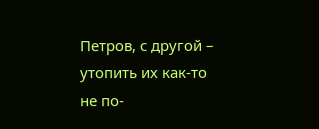Петров, с другой – утопить их как-то не по-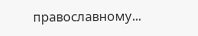православному...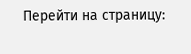Перейти на страницу: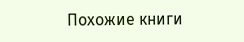Похожие книги